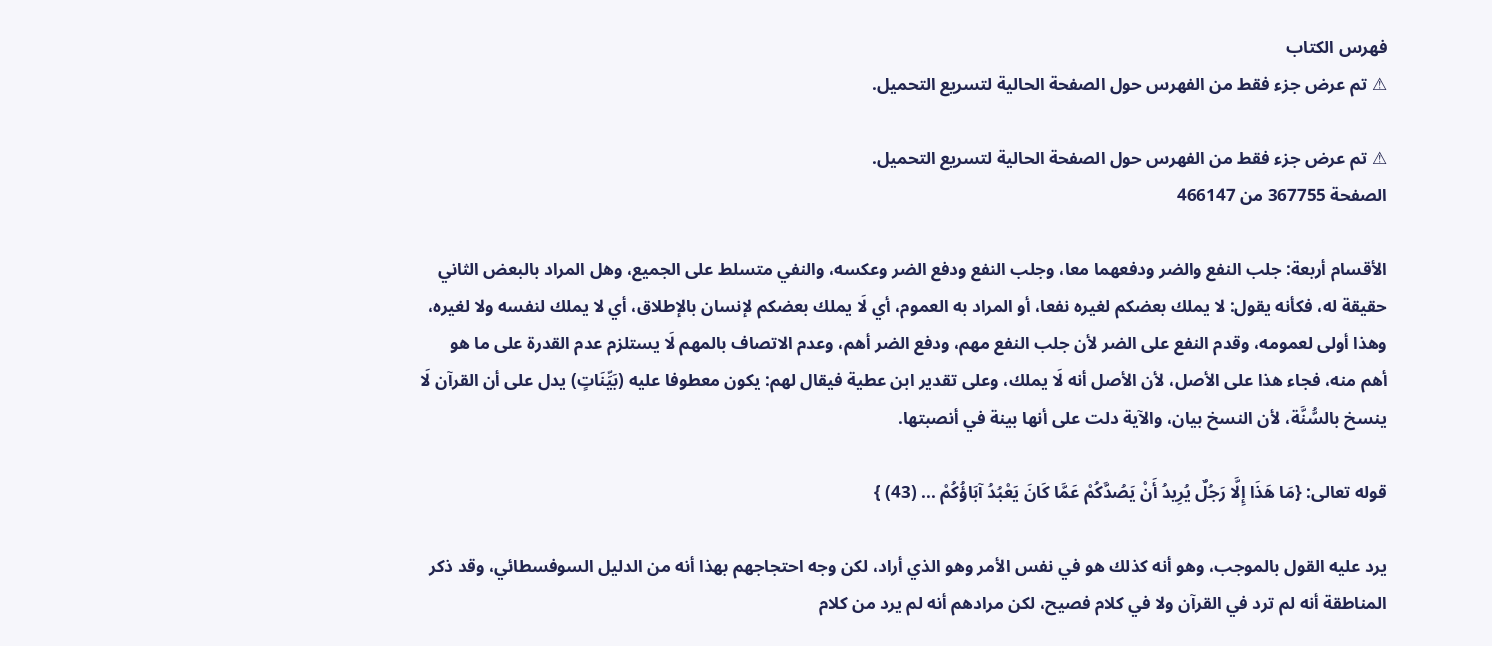فهرس الكتاب
⚠ تم عرض جزء فقط من الفهرس حول الصفحة الحالية لتسريع التحميل.

⚠ تم عرض جزء فقط من الفهرس حول الصفحة الحالية لتسريع التحميل.
الصفحة 367755 من 466147

الأقسام أربعة: جلب النفع والضر ودفعهما معا، وجلب النفع ودفع الضر وعكسه، والنفي متسلط على الجميع، وهل المراد بالبعض الثاني حقيقة له، فكأنه يقول: لا يملك بعضكم لغيره نفعا، أو المراد به العموم، أي لَا يملك بعضكم لإنسان بالإطلاق، أي لا يملك لنفسه ولا لغيره، وهذا أولى لعمومه، وقدم النفع على الضر لأن جلب النفع مهم، ودفع الضر أهم، وعدم الاتصاف بالمهم لَا يستلزم عدم القدرة على ما هو أهم منه، فجاء هذا على الأصل، لأن الأصل أنه لَا يملك، وعلى تقدير ابن عطية فيقال لهم: يكون معطوفا عليه (بَيِّنَاتٍ) يدل على أن القرآن لَا ينسخ بالسُّنَّة، لأن النسخ بيان، والآية دلت على أنها بينة في أنصبتها.

قوله تعالى: {مَا هَذَا إِلَّا رَجُلٌ يُرِيدُ أَنْ يَصُدَّكُمْ عَمَّا كَانَ يَعْبُدُ آبَاؤُكُمْ ... (43) }

يرد عليه القول بالموجب، وهو أنه كذلك هو في نفس الأمر وهو الذي أراد، لكن وجه احتجاجهم بهذا أنه من الدليل السوفسطائي، وقد ذكر المناطقة أنه لم ترد في القرآن ولا في كلام فصيح، لكن مرادهم أنه لم يرد من كلام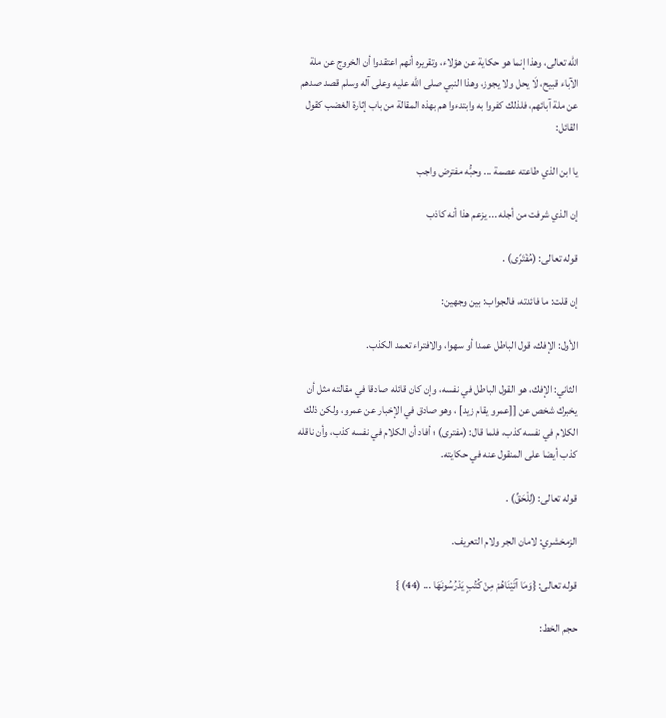الله تعالى، وهذا إنما هو حكاية عن هؤلاء، وتقريره أنهم اعتقدوا أن الخروج عن ملة الآباء قبيح، لَا يحل ولا يجوز، وهذا النبي صلى الله عليه وعلى آله وسلم قصد صدهم عن ملة آبائهم، فلذلك كفروا به وابتدءوا هم بهذه المقالة من باب إثارة الغضب كقول القائل:

يا ابن الذي طاعته عصمة ... وحبُّه مفترض واجب

إن الذي شرفت من أجله ... يزعم هذا أنه كاذب

قوله تعالى: (مُفْتَرًى) .

إن قلت: ما فائدته، فالجواب: بين وجهين:

الأول: الإفك، قول الباطل عمدا أو سهوا، والافتراء تعمد الكذب.

الثاني: الإفك، هو القول الباطل في نفسه، وإن كان قائله صادقا في مقالته مثل أن يخبرك شخص عن [[عمرو يقام زيد] ، وهو صادق في الإخبار عن عمرو، ولكن ذلك الكلام في نفسه كذب، فلما قال: (مفترى) ؛ أفاد أن الكلام في نفسه كذب، وأن ناقله كذب أيضا على المنقول عنه في حكايته.

قوله تعالى: (لِلْحَقِّ) .

الزمخشري: لامان الجر ولام التعريف.

قوله تعالى: {وَمَا آتَيْنَاهُمْ مِنْ كُتُبٍ يَدْرُسُونَهَا ... (44) }

حجم الخط: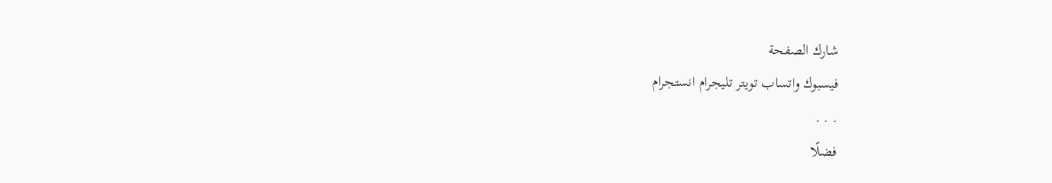شارك الصفحة
فيسبوك واتساب تويتر تليجرام انستجرام
. . .
فضلًا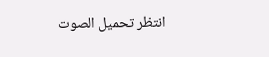انتظر تحميل الصوت